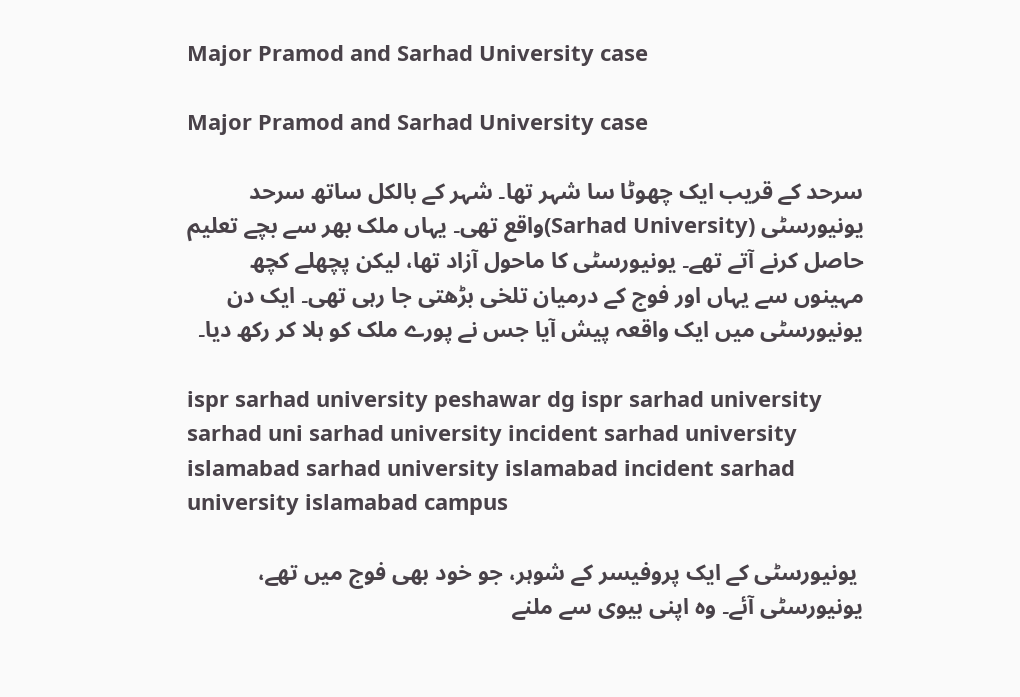Major Pramod and Sarhad University case

Major Pramod and Sarhad University case

سرحد کے قریب ایک چھوٹا سا شہر تھا۔ شہر کے بالکل ساتھ سرحد یونیورسٹی (Sarhad University)واقع تھی۔ یہاں ملک بھر سے بچے تعلیم حاصل کرنے آتے تھے۔ یونیورسٹی کا ماحول آزاد تھا، لیکن پچھلے کچھ مہینوں سے یہاں اور فوج کے درمیان تلخی بڑھتی جا رہی تھی۔ ایک دن یونیورسٹی میں ایک واقعہ پیش آیا جس نے پورے ملک کو ہلا کر رکھ دیا۔

ispr sarhad university peshawar dg ispr sarhad university sarhad uni sarhad university incident sarhad university islamabad sarhad university islamabad incident sarhad university islamabad campus

 یونیورسٹی کے ایک پروفیسر کے شوہر، جو خود بھی فوج میں تھے، یونیورسٹی آئے۔ وہ اپنی بیوی سے ملنے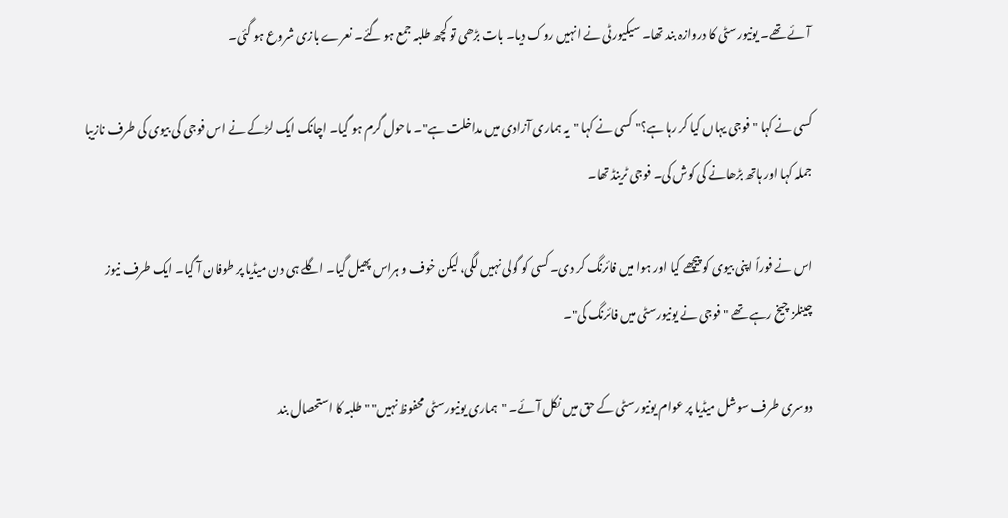آئے تھے۔ یونیورسٹی کا دروازہ بند تھا۔ سیکیورٹی نے انہیں روک دیا۔ بات بڑھی تو کچھ طلبہ جمع ہو گئے۔ نعرے بازی شروع ہو گئی۔

کسی نے کہا "فوجی یہاں کیا کر رہا ہے؟" کسی نے کہا "یہ ہماری آزادی میں مداخلت ہے"۔ ماحول گرم ہو گیا۔ اچانک ایک لڑکے نے اس فوجی کی بیوی کی طرف نازیبا جملہ کہا اور ہاتھ بڑھانے کی کوش کی۔ فوجی ٹرینڈ تھا۔

اس نے فوراً اپنی بیوی کو پیچھے کیا اور ہوا میں فائرنگ کر دی۔ کسی کو گولی نہیں لگی، لیکن خوف و ہراس پھیل گیا۔ اگلے ہی دن میڈیا پر طوفان آ گیا۔ ایک طرف نیوز چینلز چیخ رہے تھے "فوجی نے یونیورسٹی میں فائرنگ کی"۔

دوسری طرف سوشل میڈیا پر عوام یونیورسٹی کے حق میں نکل آئے۔ "ہماری یونیورسٹی محفوظ نہیں" "طلبہ کا استحصال بند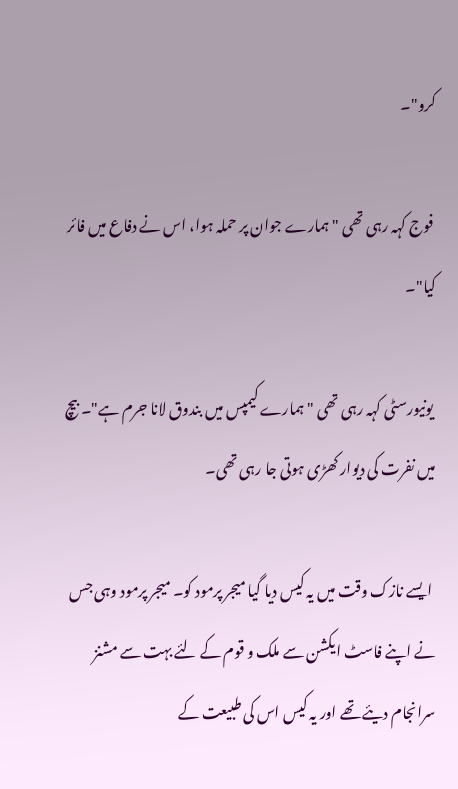کرو"۔

 فوج کہہ رہی تھی "ہمارے جوان پر حملہ ہوا، اس نے دفاع میں فائر کیا"۔

 یونیورسٹی کہہ رہی تھی "ہمارے کیمپس میں بندوق لانا جرم ہے"۔ بیچ میں نفرت کی دیوار کھڑی ہوتی جا رہی تھی۔

 ایسے نازک وقت میں یہ کیس دیا گیا میجر پرمود کو۔ میجر پرمود وہی جس نے اپنے فاسٹ ایکشن سے ملک و قوم کے لئے بہت سے مشنز سرانجام دیئے تھے اور یہ کیس اس کی طبیعت کے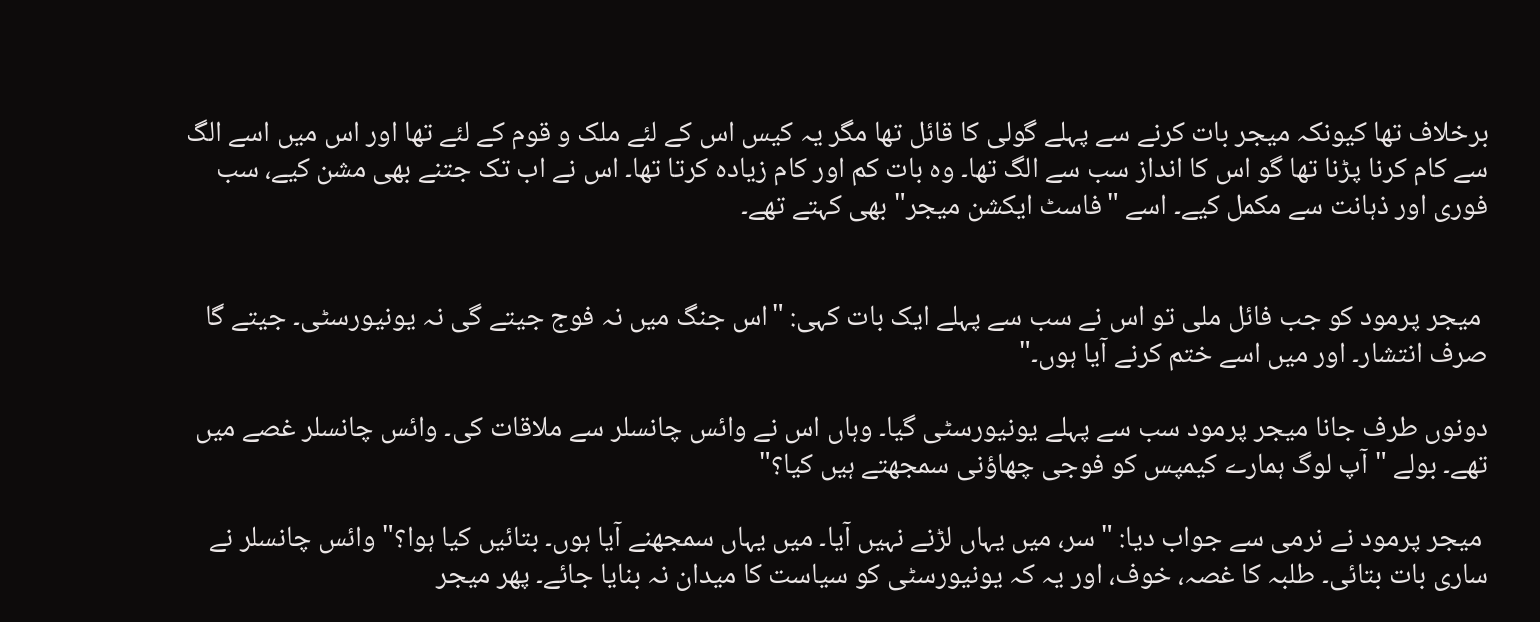برخلاف تھا کیونکہ میجر بات کرنے سے پہلے گولی کا قائل تھا مگر یہ کیس اس کے لئے ملک و قوم کے لئے تھا اور اس میں اسے الگ سے کام کرنا پڑنا تھا گو اس کا انداز سب سے الگ تھا۔ وہ بات کم اور کام زیادہ کرتا تھا۔ اس نے اب تک جتنے بھی مشن کیے، سب فوری اور ذہانت سے مکمل کیے۔ اسے "فاسٹ ایکشن میجر" بھی کہتے تھے۔


 میجر پرمود کو جب فائل ملی تو اس نے سب سے پہلے ایک بات کہی: "اس جنگ میں نہ فوج جیتے گی نہ یونیورسٹی۔ جیتے گا صرف انتشار۔ اور میں اسے ختم کرنے آیا ہوں۔"

دونوں طرف جانا میجر پرمود سب سے پہلے یونیورسٹی گیا۔ وہاں اس نے وائس چانسلر سے ملاقات کی۔ وائس چانسلر غصے میں تھے۔ بولے "آپ لوگ ہمارے کیمپس کو فوجی چھاؤنی سمجھتے ہیں کیا؟"

 میجر پرمود نے نرمی سے جواب دیا: "سر، میں یہاں لڑنے نہیں آیا۔ میں یہاں سمجھنے آیا ہوں۔ بتائیں کیا ہوا؟" وائس چانسلر نے ساری بات بتائی۔ طلبہ کا غصہ، خوف، اور یہ کہ یونیورسٹی کو سیاست کا میدان نہ بنایا جائے۔ پھر میجر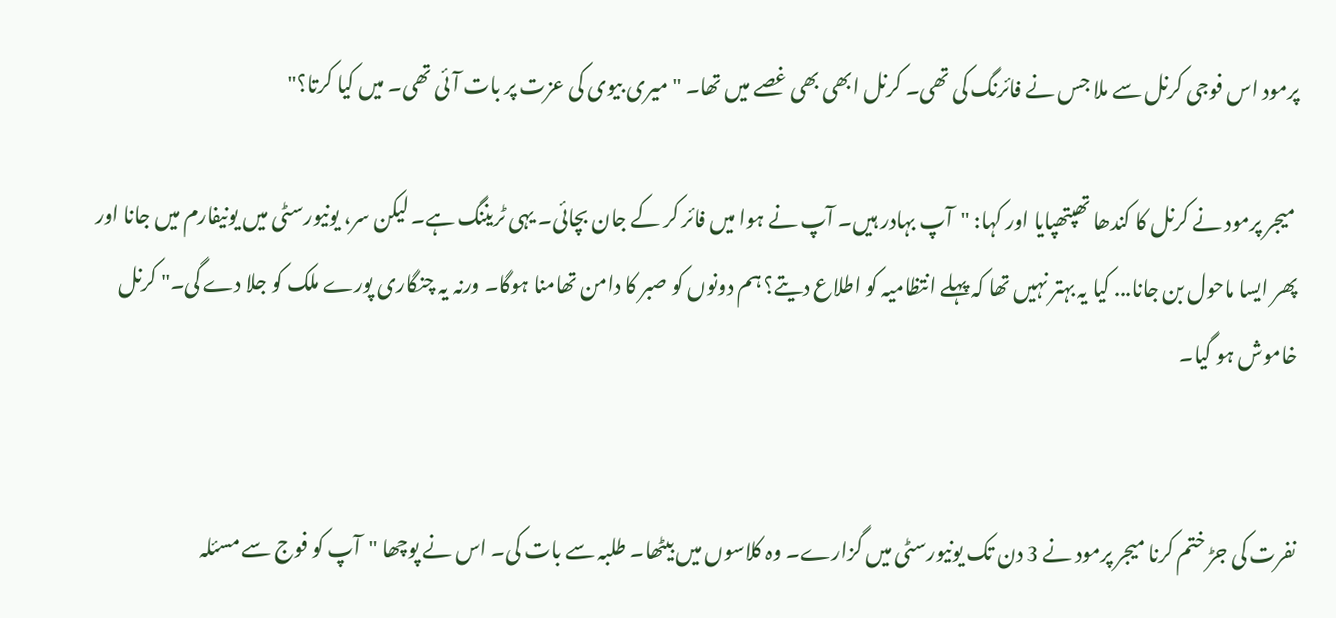پرمود اس فوجی کرنل سے ملا جس نے فائرنگ کی تھی۔ کرنل ابھی بھی غصے میں تھا۔ "میری بیوی کی عزت پر بات آئی تھی۔ میں کیا کرتا؟"

 میجر پرمود نے کرنل کا کندھا تھپتھپایا اور کہا: "آپ بہادر ہیں۔ آپ نے ہوا میں فائر کر کے جان بچائی۔ یہی ٹریننگ ہے۔ لیکن سر، یونیورسٹی میں یونیفارم میں جانا اور پھر ایسا ماحول بن جانا... کیا یہ بہتر نہیں تھا کہ پہلے انتظامیہ کو اطلاع دیتے؟ ہم دونوں کو صبر کا دامن تھامنا ہوگا۔ ورنہ یہ چنگاری پورے ملک کو جلا دے گی۔" کرنل خاموش ہو گیا۔


نفرت کی جڑ ختم کرنا میجر پرمود نے 3 دن تک یونیورسٹی میں گزارے۔ وہ کلاسوں میں بیٹھا۔ طلبہ سے بات کی۔ اس نے پوچھا "آپ کو فوج سے مسئلہ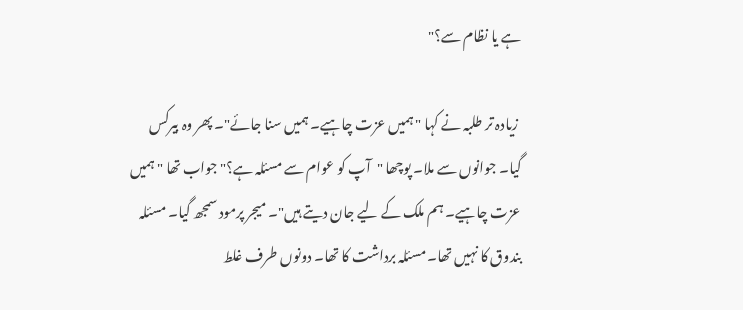ہے یا نظام سے؟"

 زیادہ تر طلبہ نے کہا "ہمیں عزت چاہیے۔ ہمیں سنا جائے"۔ پھر وہ بیرکس گیا۔ جوانوں سے ملا۔ پوچھا "آپ کو عوام سے مسئلہ ہے؟" جواب تھا "ہمیں عزت چاہیے۔ ہم ملک کے لیے جان دیتے ہیں"۔ میجر پرمود سمجھ گیا۔ مسئلہ بندوق کا نہیں تھا۔ مسئلہ برداشت کا تھا۔ دونوں طرف غلط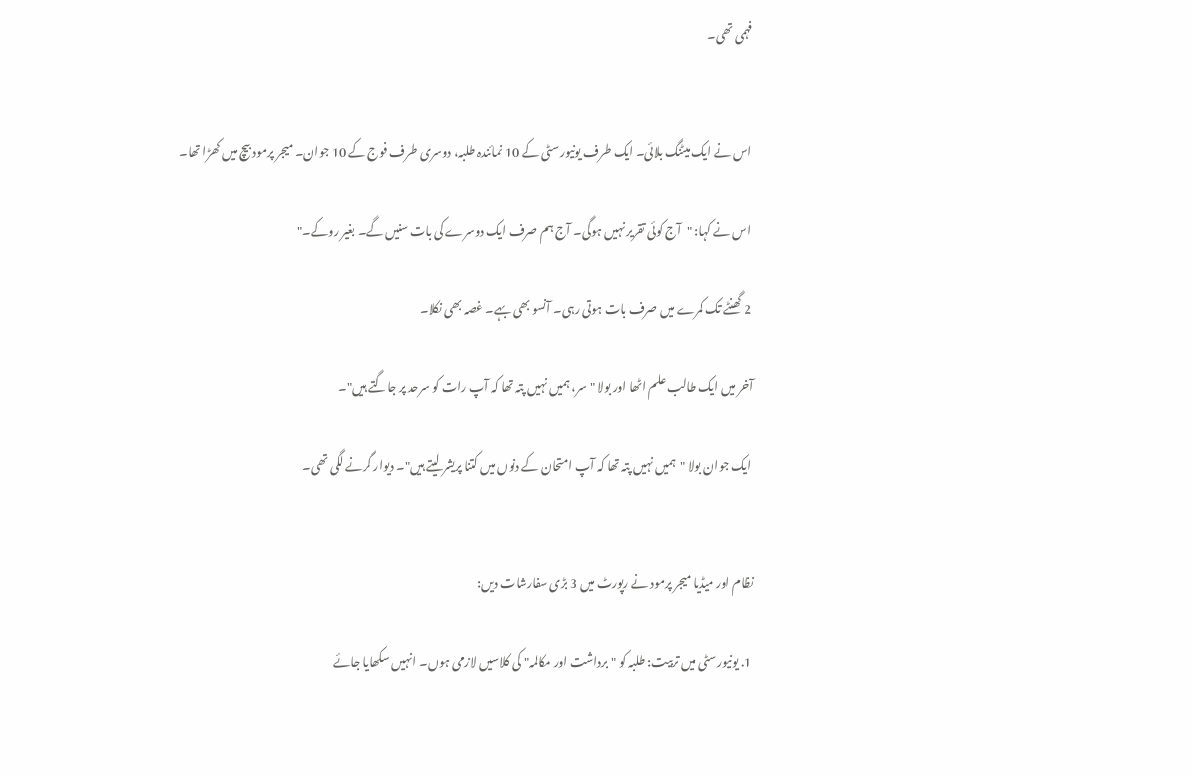فہمی تھی۔


 اس نے ایک میٹنگ بلائی۔ ایک طرف یونیورسٹی کے 10 نمائندہ طلبہ، دوسری طرف فوج کے 10 جوان۔ میجر پرمود بیچ میں کھڑا تھا۔

 اس نے کہا: "آج کوئی تقریر نہیں ہوگی۔ آج ہم صرف ایک دوسرے کی بات سنیں گے۔ بغیر روکے۔"

 2 گھنٹے تک کمرے میں صرف بات ہوتی رہی۔ آنسو بھی بہے۔ غصہ بھی نکلا۔

آخر میں ایک طالب علم اٹھا اور بولا "سر، ہمیں نہیں پتہ تھا کہ آپ رات کو سرحد پر جاگتے ہیں"۔

 ایک جوان بولا "ہمیں نہیں پتہ تھا کہ آپ امتحان کے دنوں میں کتنا پریشر لیتے ہیں"۔ دیوار گرنے لگی تھی۔


نظام اور میڈیا میجر پرمود نے رپورٹ میں 3 بڑی سفارشات دیں:

 1. یونیورسٹی میں تربیت: طلبہ کو "برداشت اور مکالمہ" کی کلاسیں لازمی ہوں۔ انہیں سکھایا جائے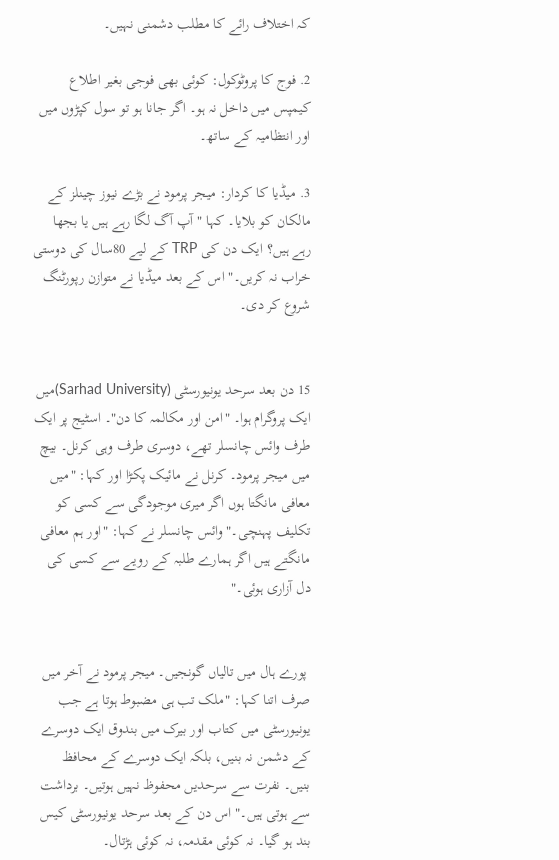کہ اختلاف رائے کا مطلب دشمنی نہیں۔

2. فوج کا پروٹوکول: کوئی بھی فوجی بغیر اطلاع کیمپس میں داخل نہ ہو۔ اگر جانا ہو تو سول کپڑوں میں اور انتظامیہ کے ساتھ۔

3. میڈیا کا کردار: میجر پرمود نے بڑے نیوز چینلز کے مالکان کو بلایا۔ کہا "آپ آگ لگا رہے ہیں یا بجھا رہے ہیں؟ ایک دن کی TRP کے لیے 80سال کی دوستی خراب نہ کریں۔" اس کے بعد میڈیا نے متوازن رپورٹنگ شروع کر دی۔


15 دن بعد سرحد یونیورسٹی (Sarhad University)میں ایک پروگرام ہوا۔ "امن اور مکالمہ کا دن"۔ اسٹیج پر ایک طرف وائس چانسلر تھے، دوسری طرف وہی کرنل۔ بیچ میں میجر پرمود۔ کرنل نے مائیک پکڑا اور کہا: "میں معافی مانگتا ہوں اگر میری موجودگی سے کسی کو تکلیف پہنچی۔" وائس چانسلر نے کہا: "اور ہم معافی مانگتے ہیں اگر ہمارے طلبہ کے رویے سے کسی کی دل آزاری ہوئی۔"


 پورے ہال میں تالیاں گونجیں۔ میجر پرمود نے آخر میں صرف اتنا کہا: "ملک تب ہی مضبوط ہوتا ہے جب یونیورسٹی میں کتاب اور بیرک میں بندوق ایک دوسرے کے دشمن نہ بنیں، بلکہ ایک دوسرے کے محافظ بنیں۔ نفرت سے سرحدیں محفوظ نہیں ہوتیں۔ برداشت سے ہوتی ہیں۔" اس دن کے بعد سرحد یونیورسٹی کیس بند ہو گیا۔ نہ کوئی مقدمہ، نہ کوئی ہڑتال۔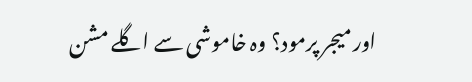اور میجر پرمود؟ وہ خاموشی سے اگلے مشن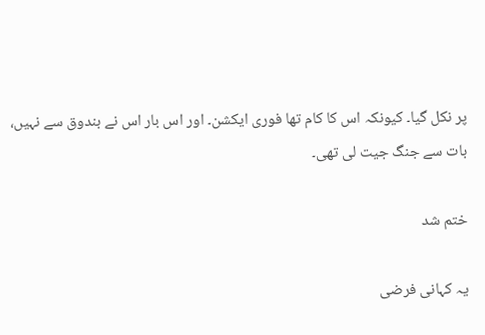پر نکل گیا۔ کیونکہ اس کا کام تھا فوری ایکشن۔ اور اس بار اس نے بندوق سے نہیں، بات سے جنگ جیت لی تھی۔

ختم شد

یہ کہانی فرضی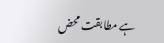ہے مطابقت محض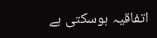اتفاقیہ ہوسکتی ہے